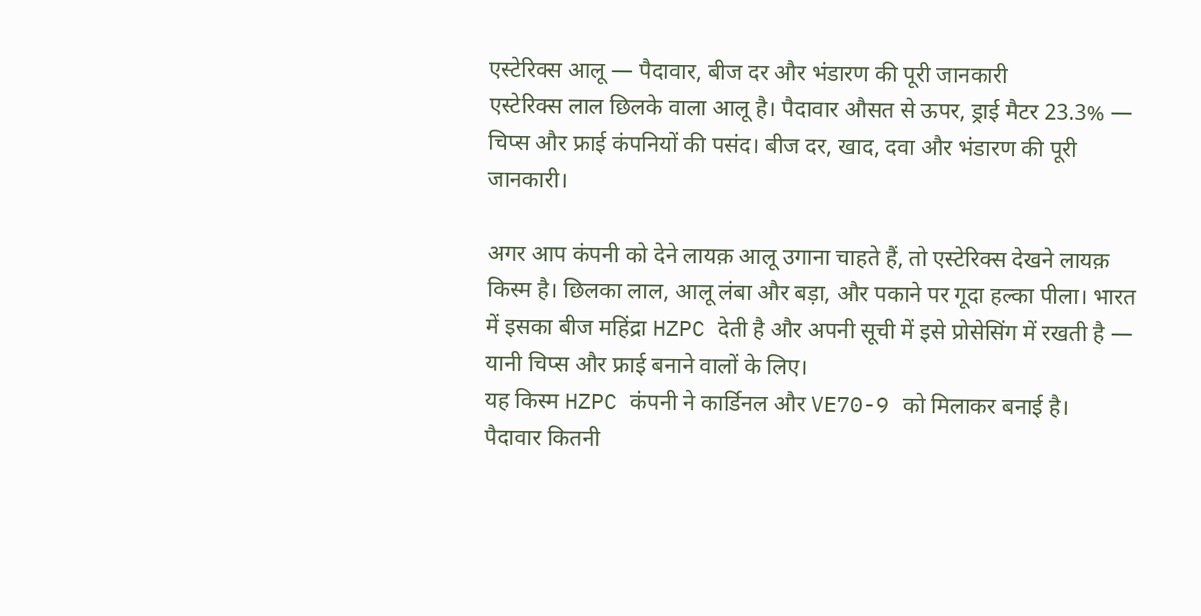एस्टेरिक्स आलू — पैदावार, बीज दर और भंडारण की पूरी जानकारी
एस्टेरिक्स लाल छिलके वाला आलू है। पैदावार औसत से ऊपर, ड्राई मैटर 23.3% — चिप्स और फ्राई कंपनियों की पसंद। बीज दर, खाद, दवा और भंडारण की पूरी जानकारी।

अगर आप कंपनी को देने लायक़ आलू उगाना चाहते हैं, तो एस्टेरिक्स देखने लायक़ किस्म है। छिलका लाल, आलू लंबा और बड़ा, और पकाने पर गूदा हल्का पीला। भारत में इसका बीज महिंद्रा HZPC देती है और अपनी सूची में इसे प्रोसेसिंग में रखती है — यानी चिप्स और फ्राई बनाने वालों के लिए।
यह किस्म HZPC कंपनी ने कार्डिनल और VE70-9 को मिलाकर बनाई है।
पैदावार कितनी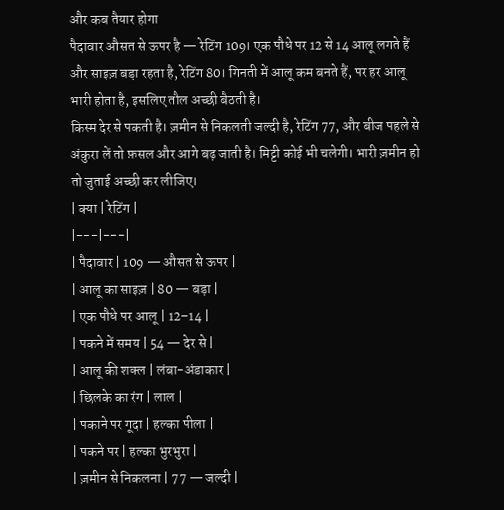और कब तैयार होगा
पैदावार औसत से ऊपर है — रेटिंग 109। एक पौधे पर 12 से 14 आलू लगते हैं और साइज़ बड़ा रहता है, रेटिंग 80। गिनती में आलू कम बनते हैं, पर हर आलू भारी होता है, इसलिए तौल अच्छी बैठती है।
किस्म देर से पकती है। ज़मीन से निकलती जल्दी है, रेटिंग 77, और बीज पहले से अंकुरा लें तो फ़सल और आगे बढ़ जाती है। मिट्टी कोई भी चलेगी। भारी ज़मीन हो तो जुताई अच्छी कर लीजिए।
| क्या | रेटिंग |
|---|---|
| पैदावार | 109 — औसत से ऊपर |
| आलू का साइज़ | 80 — बड़ा |
| एक पौधे पर आलू | 12–14 |
| पकने में समय | 54 — देर से |
| आलू की शक्ल | लंबा-अंडाकार |
| छिलके का रंग | लाल |
| पकाने पर गूदा | हल्का पीला |
| पकने पर | हल्का भुरभुरा |
| ज़मीन से निकलना | 77 — जल्दी |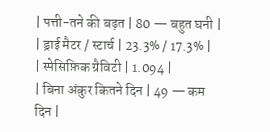| पत्ती-तने की बढ़त | 80 — बहुत घनी |
| ड्राई मैटर / स्टार्च | 23.3% / 17.3% |
| स्पेसिफ़िक ग्रैविटी | 1.094 |
| बिना अंकुर कितने दिन | 49 — कम दिन |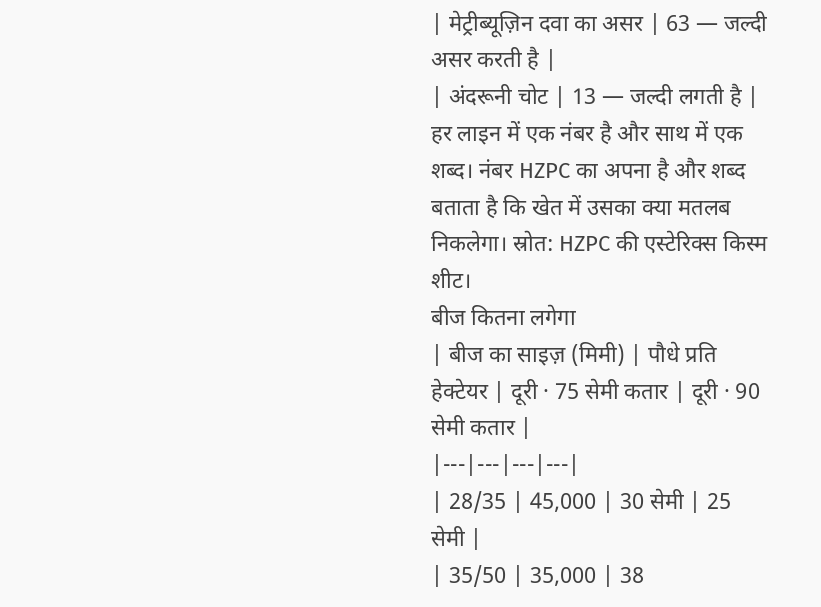| मेट्रीब्यूज़िन दवा का असर | 63 — जल्दी असर करती है |
| अंदरूनी चोट | 13 — जल्दी लगती है |
हर लाइन में एक नंबर है और साथ में एक शब्द। नंबर HZPC का अपना है और शब्द बताता है कि खेत में उसका क्या मतलब निकलेगा। स्रोत: HZPC की एस्टेरिक्स किस्म शीट।
बीज कितना लगेगा
| बीज का साइज़ (मिमी) | पौधे प्रति हेक्टेयर | दूरी · 75 सेमी कतार | दूरी · 90 सेमी कतार |
|---|---|---|---|
| 28/35 | 45,000 | 30 सेमी | 25 सेमी |
| 35/50 | 35,000 | 38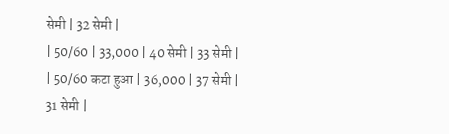सेमी | 32 सेमी |
| 50/60 | 33,000 | 40 सेमी | 33 सेमी |
| 50/60 कटा हुआ | 36,000 | 37 सेमी | 31 सेमी |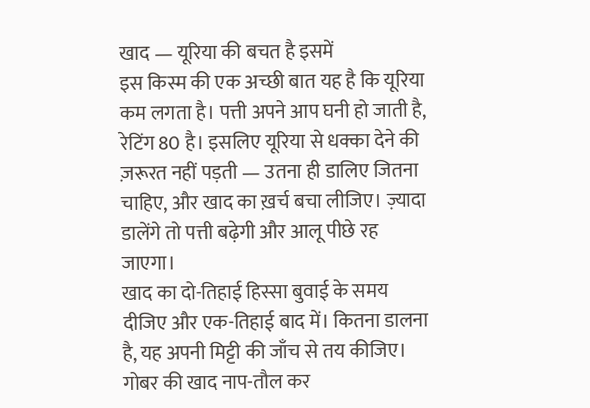खाद — यूरिया की बचत है इसमें
इस किस्म की एक अच्छी बात यह है कि यूरिया कम लगता है। पत्ती अपने आप घनी हो जाती है, रेटिंग 80 है। इसलिए यूरिया से धक्का देने की ज़रूरत नहीं पड़ती — उतना ही डालिए जितना चाहिए, और खाद का ख़र्च बचा लीजिए। ज़्यादा डालेंगे तो पत्ती बढ़ेगी और आलू पीछे रह जाएगा।
खाद का दो-तिहाई हिस्सा बुवाई के समय दीजिए और एक-तिहाई बाद में। कितना डालना है, यह अपनी मिट्टी की जाँच से तय कीजिए। गोबर की खाद नाप-तौल कर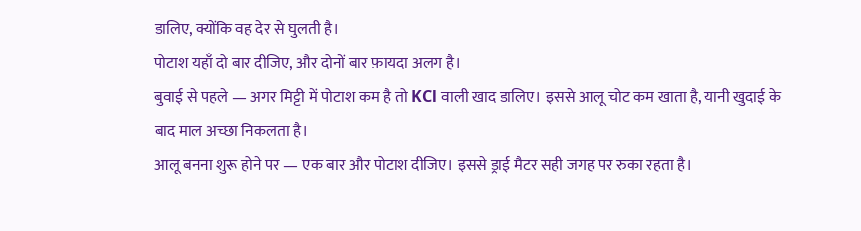डालिए, क्योंकि वह देर से घुलती है।
पोटाश यहाँ दो बार दीजिए, और दोनों बार फ़ायदा अलग है।
बुवाई से पहले — अगर मिट्टी में पोटाश कम है तो KCl वाली खाद डालिए। इससे आलू चोट कम खाता है, यानी खुदाई के बाद माल अच्छा निकलता है।
आलू बनना शुरू होने पर — एक बार और पोटाश दीजिए। इससे ड्राई मैटर सही जगह पर रुका रहता है।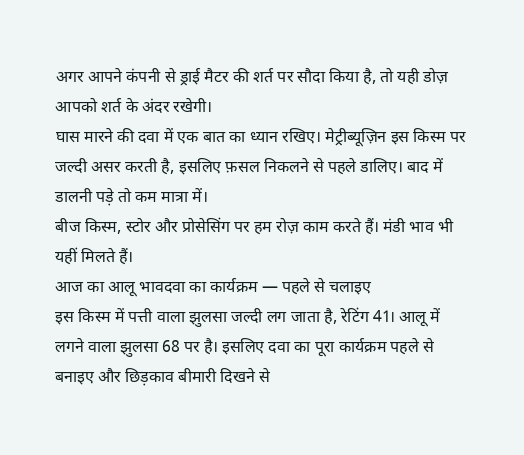अगर आपने कंपनी से ड्राई मैटर की शर्त पर सौदा किया है, तो यही डोज़ आपको शर्त के अंदर रखेगी।
घास मारने की दवा में एक बात का ध्यान रखिए। मेट्रीब्यूज़िन इस किस्म पर जल्दी असर करती है, इसलिए फ़सल निकलने से पहले डालिए। बाद में डालनी पड़े तो कम मात्रा में।
बीज किस्म, स्टोर और प्रोसेसिंग पर हम रोज़ काम करते हैं। मंडी भाव भी यहीं मिलते हैं।
आज का आलू भावदवा का कार्यक्रम — पहले से चलाइए
इस किस्म में पत्ती वाला झुलसा जल्दी लग जाता है, रेटिंग 41। आलू में लगने वाला झुलसा 68 पर है। इसलिए दवा का पूरा कार्यक्रम पहले से बनाइए और छिड़काव बीमारी दिखने से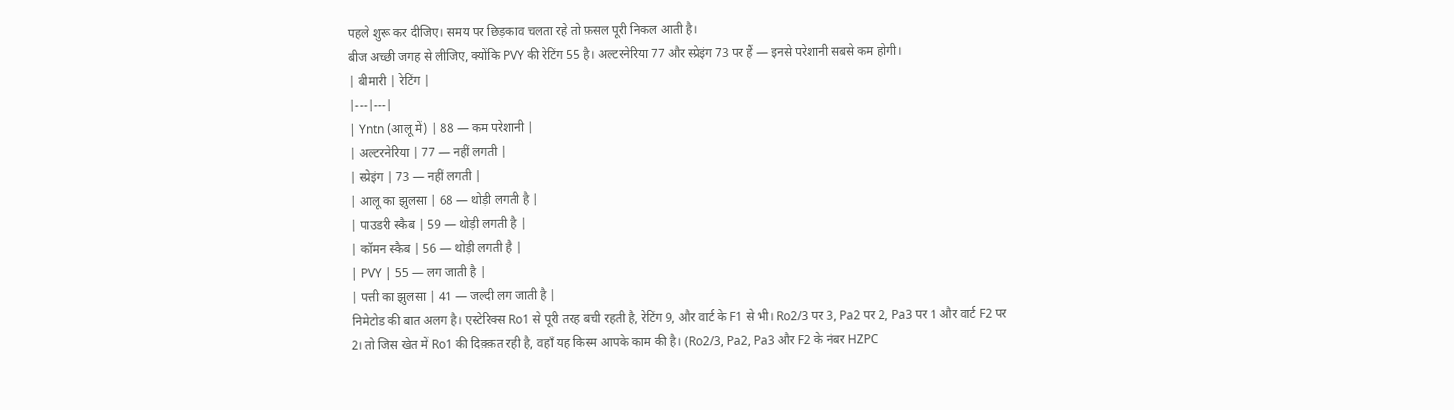पहले शुरू कर दीजिए। समय पर छिड़काव चलता रहे तो फ़सल पूरी निकल आती है।
बीज अच्छी जगह से लीजिए, क्योंकि PVY की रेटिंग 55 है। अल्टरनेरिया 77 और स्प्रेइंग 73 पर हैं — इनसे परेशानी सबसे कम होगी।
| बीमारी | रेटिंग |
|---|---|
| Yntn (आलू में) | 88 — कम परेशानी |
| अल्टरनेरिया | 77 — नहीं लगती |
| स्प्रेइंग | 73 — नहीं लगती |
| आलू का झुलसा | 68 — थोड़ी लगती है |
| पाउडरी स्कैब | 59 — थोड़ी लगती है |
| कॉमन स्कैब | 56 — थोड़ी लगती है |
| PVY | 55 — लग जाती है |
| पत्ती का झुलसा | 41 — जल्दी लग जाती है |
निमेटोड की बात अलग है। एस्टेरिक्स Ro1 से पूरी तरह बची रहती है, रेटिंग 9, और वार्ट के F1 से भी। Ro2/3 पर 3, Pa2 पर 2, Pa3 पर 1 और वार्ट F2 पर 2। तो जिस खेत में Ro1 की दिक़्क़त रही है, वहाँ यह किस्म आपके काम की है। (Ro2/3, Pa2, Pa3 और F2 के नंबर HZPC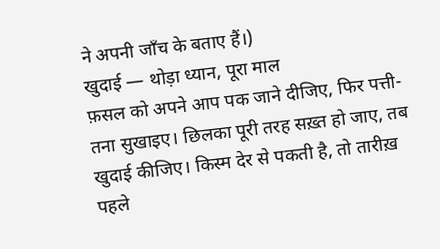ने अपनी जाँच के बताए हैं।)
खुदाई — थोड़ा ध्यान, पूरा माल
फ़सल को अपने आप पक जाने दीजिए, फिर पत्ती-तना सुखाइए। छिलका पूरी तरह सख़्त हो जाए, तब खुदाई कीजिए। किस्म देर से पकती है, तो तारीख़ पहले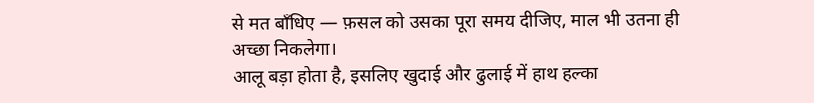से मत बाँधिए — फ़सल को उसका पूरा समय दीजिए, माल भी उतना ही अच्छा निकलेगा।
आलू बड़ा होता है, इसलिए खुदाई और ढुलाई में हाथ हल्का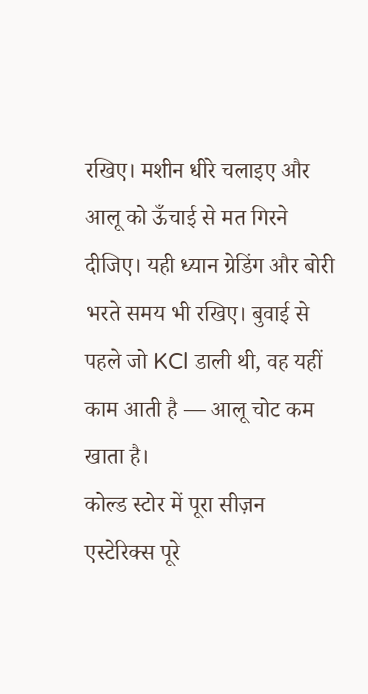रखिए। मशीन धीरे चलाइए और आलू को ऊँचाई से मत गिरने दीजिए। यही ध्यान ग्रेडिंग और बोरी भरते समय भी रखिए। बुवाई से पहले जो KCl डाली थी, वह यहीं काम आती है — आलू चोट कम खाता है।
कोल्ड स्टोर में पूरा सीज़न
एस्टेरिक्स पूरे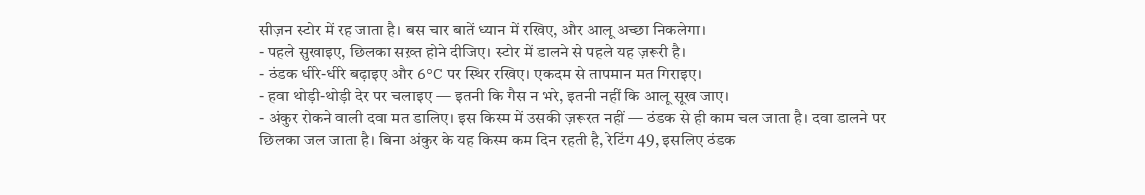सीज़न स्टोर में रह जाता है। बस चार बातें ध्यान में रखिए, और आलू अच्छा निकलेगा।
- पहले सुखाइए, छिलका सख़्त होने दीजिए। स्टोर में डालने से पहले यह ज़रूरी है।
- ठंडक धीरे-धीरे बढ़ाइए और 6°C पर स्थिर रखिए। एकदम से तापमान मत गिराइए।
- हवा थोड़ी-थोड़ी देर पर चलाइए — इतनी कि गैस न भरे, इतनी नहीं कि आलू सूख जाए।
- अंकुर रोकने वाली दवा मत डालिए। इस किस्म में उसकी ज़रूरत नहीं — ठंडक से ही काम चल जाता है। दवा डालने पर छिलका जल जाता है। बिना अंकुर के यह किस्म कम दिन रहती है, रेटिंग 49, इसलिए ठंडक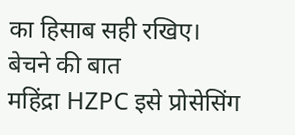का हिसाब सही रखिए।
बेचने की बात
महिंद्रा HZPC इसे प्रोसेसिंग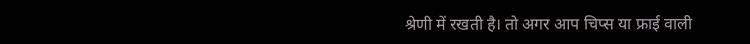श्रेणी में रखती है। तो अगर आप चिप्स या फ्राई वाली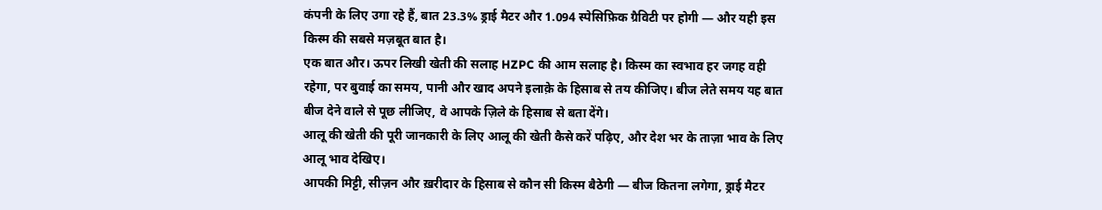कंपनी के लिए उगा रहे हैं, बात 23.3% ड्राई मैटर और 1.094 स्पेसिफ़िक ग्रैविटी पर होगी — और यही इस किस्म की सबसे मज़बूत बात है।
एक बात और। ऊपर लिखी खेती की सलाह HZPC की आम सलाह है। किस्म का स्वभाव हर जगह वही रहेगा, पर बुवाई का समय, पानी और खाद अपने इलाक़े के हिसाब से तय कीजिए। बीज लेते समय यह बात बीज देने वाले से पूछ लीजिए, वे आपके ज़िले के हिसाब से बता देंगे।
आलू की खेती की पूरी जानकारी के लिए आलू की खेती कैसे करें पढ़िए, और देश भर के ताज़ा भाव के लिए आलू भाव देखिए।
आपकी मिट्टी, सीज़न और ख़रीदार के हिसाब से कौन सी किस्म बैठेगी — बीज कितना लगेगा, ड्राई मैटर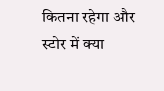कितना रहेगा और स्टोर में क्या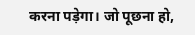करना पड़ेगा। जो पूछना हो,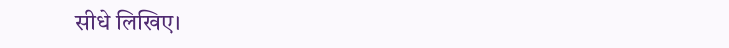सीधे लिखिए।